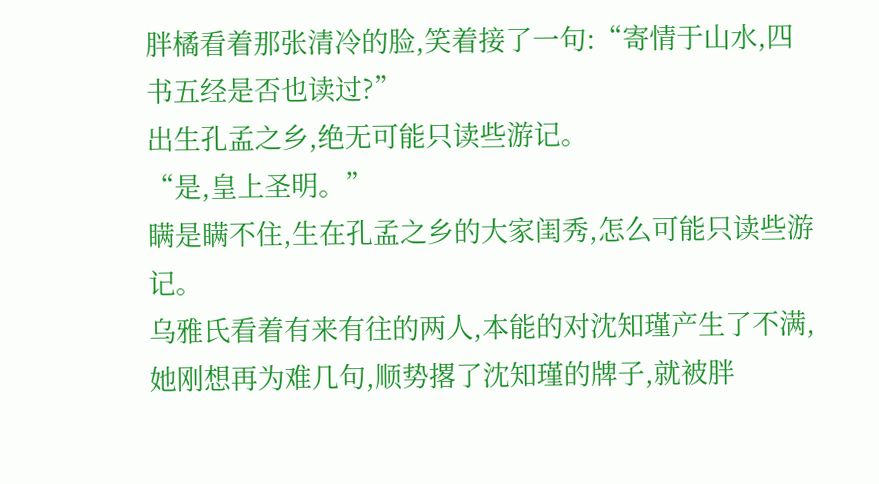胖橘看着那张清冷的脸,笑着接了一句:“寄情于山水,四书五经是否也读过?”
出生孔孟之乡,绝无可能只读些游记。
“是,皇上圣明。”
瞒是瞒不住,生在孔孟之乡的大家闺秀,怎么可能只读些游记。
乌雅氏看着有来有往的两人,本能的对沈知瑾产生了不满,她刚想再为难几句,顺势撂了沈知瑾的牌子,就被胖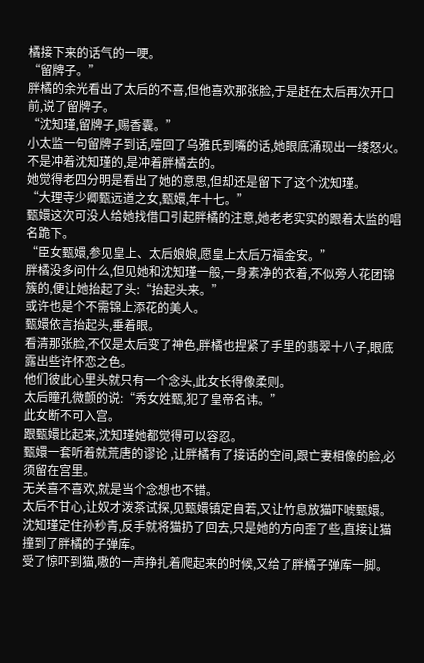橘接下来的话气的一哽。
“留牌子。”
胖橘的余光看出了太后的不喜,但他喜欢那张脸,于是赶在太后再次开口前,说了留牌子。
“沈知瑾,留牌子,赐香囊。”
小太监一句留牌子到话,噎回了乌雅氏到嘴的话,她眼底涌现出一缕怒火。
不是冲着沈知瑾的,是冲着胖橘去的。
她觉得老四分明是看出了她的意思,但却还是留下了这个沈知瑾。
“大理寺少卿甄远道之女,甄嬛,年十七。”
甄嬛这次可没人给她找借口引起胖橘的注意,她老老实实的跟着太监的唱名跪下。
“臣女甄嬛,参见皇上、太后娘娘,愿皇上太后万福金安。”
胖橘没多问什么,但见她和沈知瑾一般,一身素净的衣着,不似旁人花团锦簇的,便让她抬起了头:“抬起头来。”
或许也是个不需锦上添花的美人。
甄嬛依言抬起头,垂着眼。
看清那张脸,不仅是太后变了神色,胖橘也捏紧了手里的翡翠十八子,眼底露出些许怀恋之色。
他们彼此心里头就只有一个念头,此女长得像柔则。
太后瞳孔微颤的说:“秀女姓甄,犯了皇帝名讳。”
此女断不可入宫。
跟甄嬛比起来,沈知瑾她都觉得可以容忍。
甄嬛一套听着就荒唐的谬论 ,让胖橘有了接话的空间,跟亡妻相像的脸,必须留在宫里。
无关喜不喜欢,就是当个念想也不错。
太后不甘心,让奴才泼茶试探,见甄嬛镇定自若,又让竹息放猫吓唬甄嬛。
沈知瑾定住孙秒青,反手就将猫扔了回去,只是她的方向歪了些,直接让猫撞到了胖橘的子弹库。
受了惊吓到猫,嗷的一声挣扎着爬起来的时候,又给了胖橘子弹库一脚。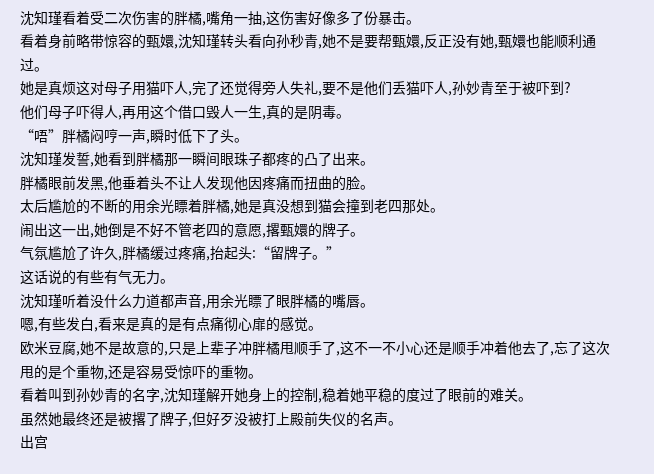沈知瑾看着受二次伤害的胖橘,嘴角一抽,这伤害好像多了份暴击。
看着身前略带惊容的甄嬛,沈知瑾转头看向孙秒青,她不是要帮甄嬛,反正没有她,甄嬛也能顺利通过。
她是真烦这对母子用猫吓人,完了还觉得旁人失礼,要不是他们丢猫吓人,孙妙青至于被吓到?
他们母子吓得人,再用这个借口毁人一生,真的是阴毒。
“唔”胖橘闷哼一声,瞬时低下了头。
沈知瑾发誓,她看到胖橘那一瞬间眼珠子都疼的凸了出来。
胖橘眼前发黑,他垂着头不让人发现他因疼痛而扭曲的脸。
太后尴尬的不断的用余光瞟着胖橘,她是真没想到猫会撞到老四那处。
闹出这一出,她倒是不好不管老四的意愿,撂甄嬛的牌子。
气氛尴尬了许久,胖橘缓过疼痛,抬起头:“留牌子。”
这话说的有些有气无力。
沈知瑾听着没什么力道都声音,用余光瞟了眼胖橘的嘴唇。
嗯,有些发白,看来是真的是有点痛彻心扉的感觉。
欧米豆腐,她不是故意的,只是上辈子冲胖橘甩顺手了,这不一不小心还是顺手冲着他去了,忘了这次甩的是个重物,还是容易受惊吓的重物。
看着叫到孙妙青的名字,沈知瑾解开她身上的控制,稳着她平稳的度过了眼前的难关。
虽然她最终还是被撂了牌子,但好歹没被打上殿前失仪的名声。
出宫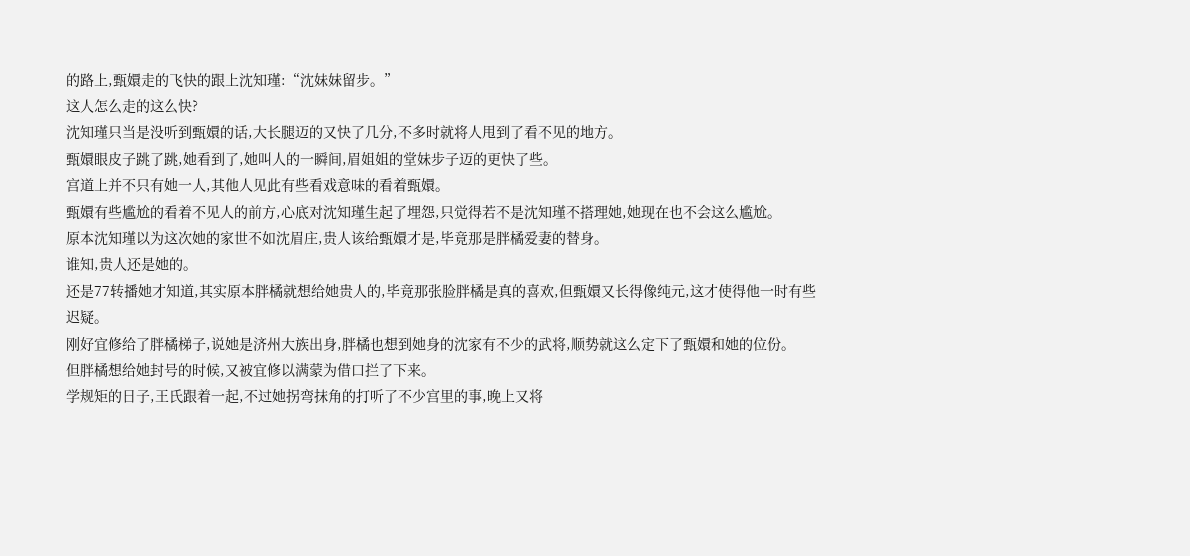的路上,甄嬛走的飞快的跟上沈知瑾:“沈妹妹留步。”
这人怎么走的这么快?
沈知瑾只当是没听到甄嬛的话,大长腿迈的又快了几分,不多时就将人甩到了看不见的地方。
甄嬛眼皮子跳了跳,她看到了,她叫人的一瞬间,眉姐姐的堂妹步子迈的更快了些。
宫道上并不只有她一人,其他人见此有些看戏意味的看着甄嬛。
甄嬛有些尴尬的看着不见人的前方,心底对沈知瑾生起了埋怨,只觉得若不是沈知瑾不搭理她,她现在也不会这么尴尬。
原本沈知瑾以为这次她的家世不如沈眉庄,贵人该给甄嬛才是,毕竟那是胖橘爱妻的替身。
谁知,贵人还是她的。
还是77转播她才知道,其实原本胖橘就想给她贵人的,毕竟那张脸胖橘是真的喜欢,但甄嬛又长得像纯元,这才使得他一时有些迟疑。
刚好宜修给了胖橘梯子,说她是济州大族出身,胖橘也想到她身的沈家有不少的武将,顺势就这么定下了甄嬛和她的位份。
但胖橘想给她封号的时候,又被宜修以满蒙为借口拦了下来。
学规矩的日子,王氏跟着一起,不过她拐弯抹角的打听了不少宫里的事,晚上又将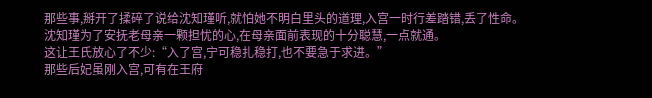那些事,掰开了揉碎了说给沈知瑾听,就怕她不明白里头的道理,入宫一时行差踏错,丢了性命。
沈知瑾为了安抚老母亲一颗担忧的心,在母亲面前表现的十分聪慧,一点就通。
这让王氏放心了不少:“入了宫,宁可稳扎稳打,也不要急于求进。”
那些后妃虽刚入宫,可有在王府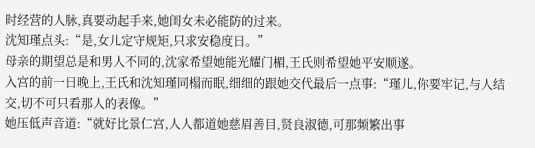时经营的人脉,真要动起手来,她闺女未必能防的过来。
沈知瑾点头:“是,女儿定守规矩,只求安稳度日。”
母亲的期望总是和男人不同的,沈家希望她能光耀门楣,王氏则希望她平安顺遂。
入宫的前一日晚上,王氏和沈知瑾同榻而眠,细细的跟她交代最后一点事:“瑾儿,你要牢记,与人结交,切不可只看那人的表像。”
她压低声音道:“就好比景仁宫,人人都道她慈眉善目,贤良淑德,可那频繁出事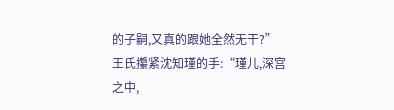的子嗣,又真的跟她全然无干?”
王氏攥紧沈知瑾的手:“瑾儿,深宫之中,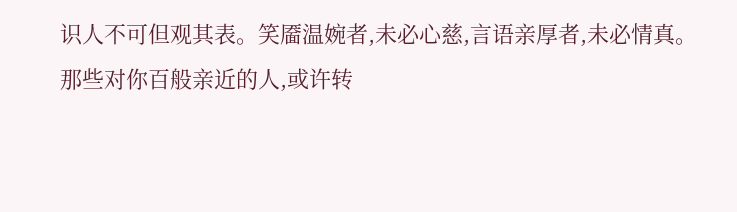识人不可但观其表。笑靥温婉者,未必心慈,言语亲厚者,未必情真。
那些对你百般亲近的人,或许转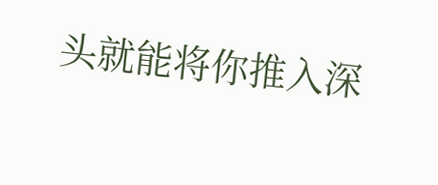头就能将你推入深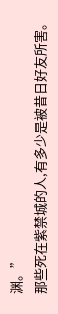渊。”
那些死在紫禁城的人,有多少是被昔日好友所害。